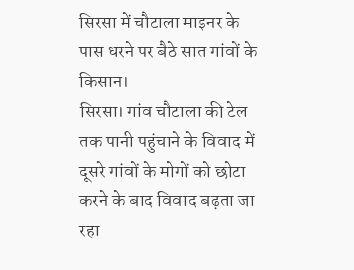सिरसा में चौटाला माइनर के पास धरने पर बैठे सात गांवों के किसान।
सिरसा। गांव चौटाला की टेल तक पानी पहुंचाने के विवाद में दूसरे गांवों के मोगों को छोटा करने के बाद विवाद बढ़ता जा रहा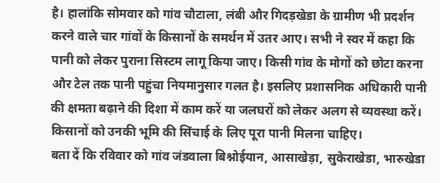है। हालांकि सोमवार को गांव चौटाला, लंबी और गिदड़खेडा के ग्रामीण भी प्रदर्शन करने वाले चार गांवों के किसानों के समर्थन में उतर आए। सभी ने स्वर में कहा कि पानी को लेकर पुराना सिस्टम लागू किया जाए। किसी गांव के मोगों को छोटा करना और टेल तक पानी पहुंचा नियमानुसार गलत है। इसलिए प्रशासनिक अधिकारी पानी की क्षमता बढ़ाने की दिशा में काम करें या जलघरों को लेकर अलग से व्यवस्था करें। किसानों को उनकी भूमि की सिंचाई के लिए पूरा पानी मिलना चाहिए।
बता दें कि रविवार को गांव जंडवाला बिश्नोईयान, आसाखेड़ा, सुकेराखेडा, भारुखेडा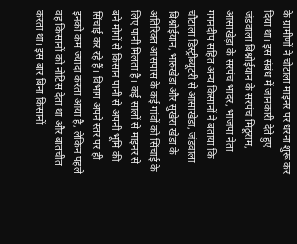के ग्रामीणों ने चोटाला माइनर पर धरना शुरू कर दिया था। इस संबंध में जानकारी देते हुए जंडवाला बिश्नोईयान के सरपंच मिठूराम, आसाखेड़ा के सरपंच भादर, भाजपा नेता गगनदीप सहित अन्य किसानों ने बताया कि चौटाला डिस्ट्रीब्यूटरी से आसाखेडा, जंडवाला बिश्नोईयान, भारुखेडा और सुखेरा खेडा के अतिरिक्त आसपास के कई गांवों को सिंचाई के लिए पानी मिलता है। कई सालों से माइनर से बने मोगों से किसान पानी से अपनी भूमि की सिंचाई कर रहे हैं। विभाग अपने स्तर पर ही इनको कम ज्यादा करता आया है, लेकिन पहले वह किसानों को नोटिस देता था और बातचीत करता था। इस बार बिना किसानों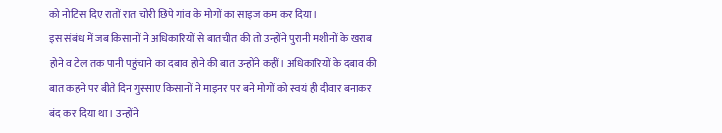को नोटिस दिए रातों रात चोरी छिपे गांव के मोगों का साइज कम कर दिया।
इस संबंध में जब किसानों ने अधिकारियों से बातचीत की तो उन्होंने पुरानी मशीनों के खराब होने व टेल तक पानी पहुंचाने का दबाव होने की बात उन्होंने कहीं। अधिकारियों के दबाव की बात कहने पर बीते दिन गुस्साए किसानों ने माइनर पर बने मोगों को स्वयं ही दीवार बनाकर बंद कर दिया था। उन्होंने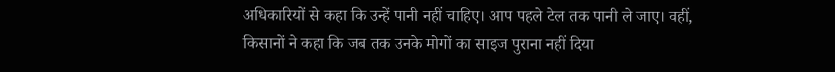अधिकारियों से कहा कि उन्हें पानी नहीं चाहिए। आप पहले टेल तक पानी ले जाए। वहीं, किसानों ने कहा कि जब तक उनके मोगों का साइज पुराना नहीं दिया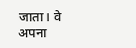जाता। वे अपना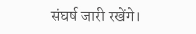संघर्ष जारी रखेंगे।